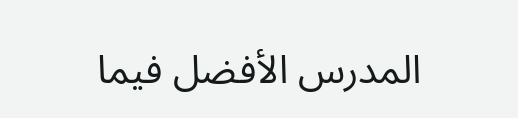المدرس الأفضل فيما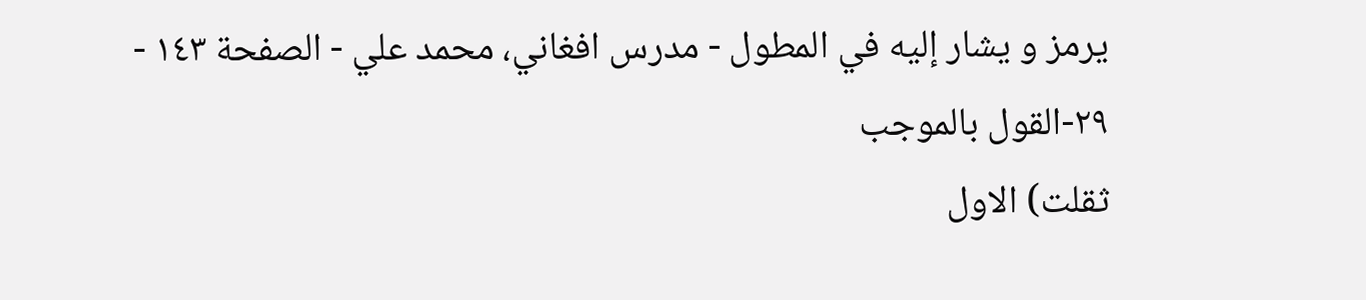يرمز و يشار إليه في المطول - مدرس افغاني، محمد علي - الصفحة ١٤٣ - ٢٩-القول بالموجب
ثقلت) الاول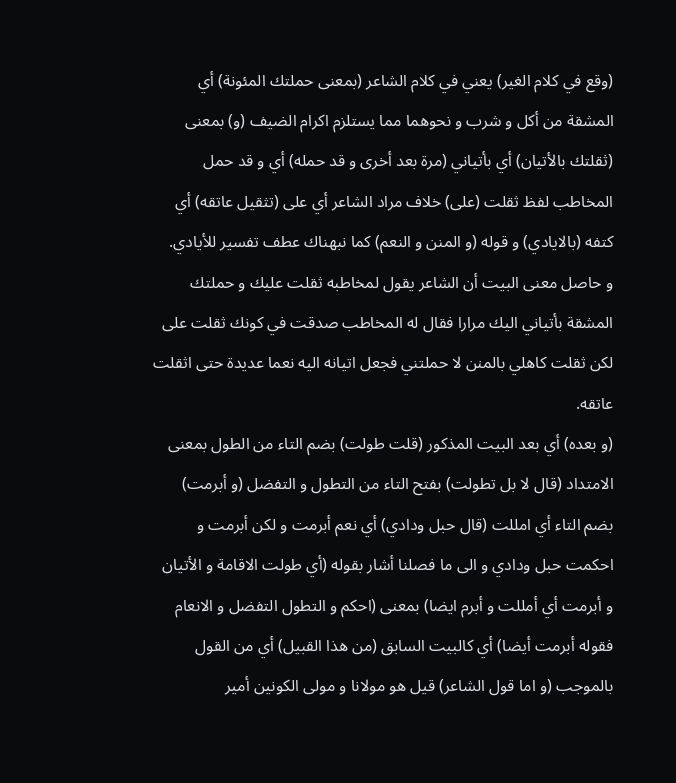(وقع في كلام الغير) يعني في كلام الشاعر (بمعنى حملتك المئونة) أي المشقة من أكل و شرب و نحوهما مما يستلزم اكرام الضيف (و) بمعنى (ثقلتك بالأتيان) أي بأتياني (مرة بعد أخرى و قد حمله) أي و قد حمل المخاطب لفظ ثقلت (على) خلاف مراد الشاعر أي على (تثقيل عاتقه) أي كتفه (بالايادي) و قوله (و المنن و النعم) كما نبهناك عطف تفسير للأيادي.
و حاصل معنى البيت أن الشاعر يقول لمخاطبه ثقلت عليك و حملتك المشقة بأتياني اليك مرارا فقال له المخاطب صدقت في كونك ثقلت على لكن ثقلت كاهلي بالمنن لا حملتني فجعل اتيانه اليه نعما عديدة حتى اثقلت عاتقه.
(و بعده) أي بعد البيت المذكور (قلت طولت) بضم التاء من الطول بمعنى الامتداد (قال لا بل تطولت) بفتح التاء من التطول و التفضل (و أبرمت) بضم التاء أي امللت (قال حبل ودادي) أي نعم أبرمت و لكن أبرمت و احكمت حبل ودادي و الى ما فصلنا أشار بقوله (أي طولت الاقامة و الأتيان و أبرمت أي أمللت و أبرم ايضا) بمعنى (احكم و التطول التفضل و الانعام فقوله أبرمت أيضا) أي كالبيت السابق (من هذا القبيل) أي من القول بالموجب (و اما قول الشاعر) قيل هو مولانا و مولى الكونين أمير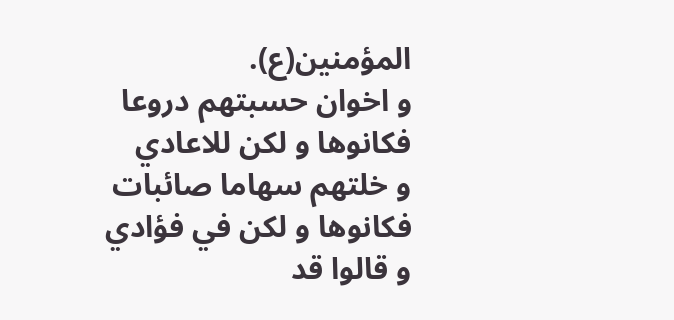المؤمنين(ع).
و اخوان حسبتهم دروعا
فكانوها و لكن للاعادي
و خلتهم سهاما صائبات
فكانوها و لكن في فؤادي
و قالوا قد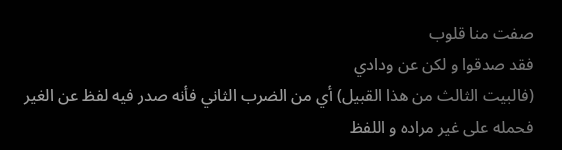صفت منا قلوب
فقد صدقوا و لكن عن ودادي
(فالبيت الثالث من هذا القبيل) أي من الضرب الثاني فأنه صدر فيه لفظ عن الغير فحمله على غير مراده و اللفظ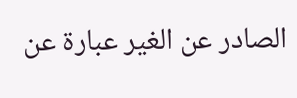الصادر عن الغير عبارة عن